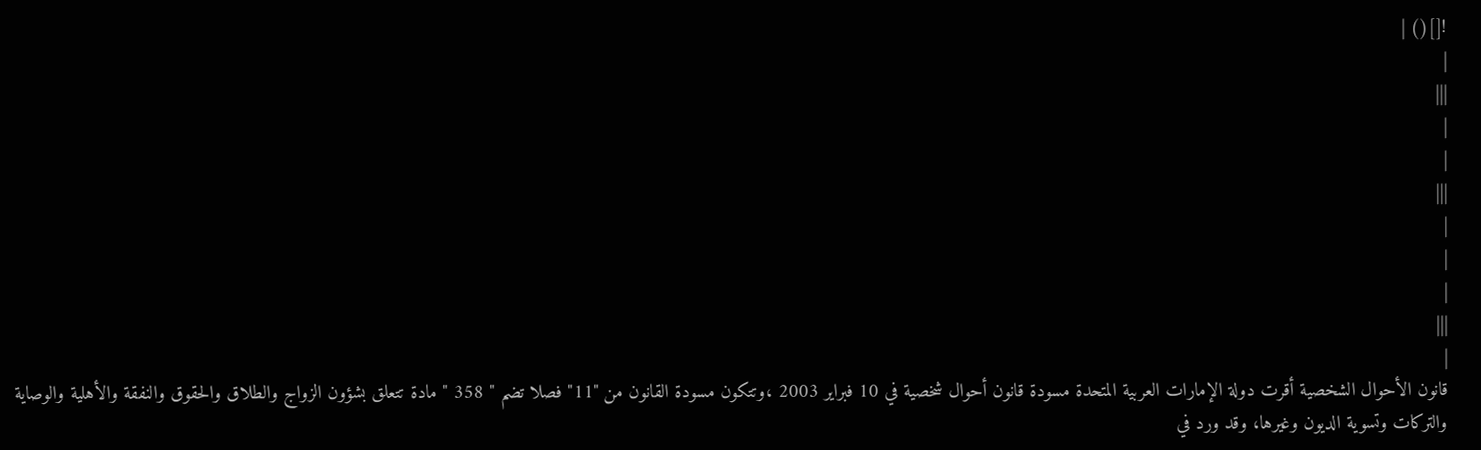![]() |
|
|||
|
|
|||
|
|
|
|||
|
قانون الأحوال الشخصية أقرت دولة الإمارات العربية المتحدة مسودة قانون أحوال شخصية في 10 فبراير 2003 ،وتتكون مسودة القانون من "11" فصلا تضم " 358 " مادة تتعلق بشؤون الزواج والطلاق والحقوق والنفقة والأهلية والوصاية والتركات وتسوية الديون وغيرها، وقد ورد في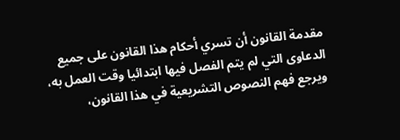مقدمة القانون أن تسري أحكام هذا القانون على جميع الدعاوى التي لم يتم الفصل فيها ابتدائيا وقت العمل به، ويرجع فهم النصوص التشريعية في هذا القانون،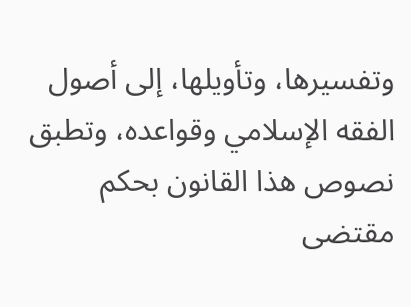وتفسيرها، وتأويلها، إلى أصول الفقه الإسلامي وقواعده، وتطبق نصوص هذا القانون بحكم مقتضى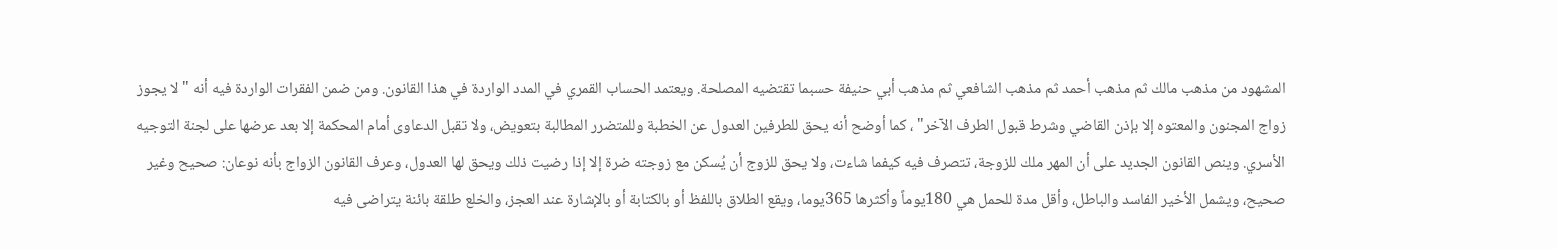المشهود من مذهب مالك ثم مذهب أحمد ثم مذهب الشافعي ثم مذهب أبي حنيفة حسبما تقتضيه المصلحة. ويعتمد الحساب القمري في المدد الواردة في هذا القانون. ومن ضمن الفقرات الواردة فيه أنه " لا يجوز زواج المجنون والمعتوه إلا بإذن القاضي وشرط قبول الطرف الآخر" ، كما أوضح أنه يحق للطرفين العدول عن الخطبة وللمتضرر المطالبة بتعويض، ولا تقبل الدعاوى أمام المحكمة إلا بعد عرضها على لجنة التوجيه الأسري. وينص القانون الجديد على أن المهر ملك للزوجة، تتصرف فيه كيفما شاءت، ولا يحق للزوج أن يُسكن مع زوجته ضرة إلا إذا رضيت ذلك ويحق لها العدول، وعرف القانون الزواج بأنه نوعان: صحيح وغير صحيح، ويشمل الأخير الفاسد والباطل، وأقل مدة للحمل هي 180يوماً وأكثرها 365يوما، ويقع الطلاق باللفظ أو بالكتابة أو بالإشارة عند العجز، والخلع طلقة بائنة يتراضى فيه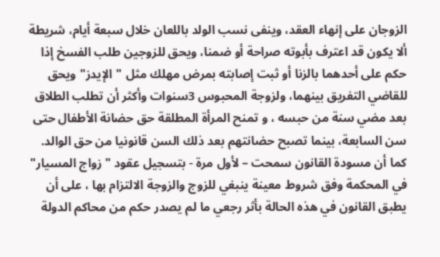الزوجان على إنهاء العقد، وينفى نسب الولد باللعان خلال سبعة أيام، شريطة ألا يكون قد اعترف بأبوته صراحة أو ضمنا، ويحق للزوجين طلب الفسخ إذا حكم على أحدهما بالزنا أو ثبت إصابته بمرض مهلك مثل "الإيدز" ويحق للقاضي التفريق بينهما، ولزوجة المحبوس 3سنوات وأكثر أن تطلب الطلاق بعد مضي سنة من حبسه ، و تمنح المرأة المطلقة حق حضانة الأطفال حتى سن السابعة، بينما تصبح حضانتهم بعد ذلك السن قانونيا من حق الوالد. كما أن مسودة القانون سمحت – لأول مرة - بتسجيل عقود " زواج المسيار" في المحكمة وفق شروط معينة ينبغي للزوج والزوجة الالتزام بها ، على أن يطبق القانون في هذه الحالة بأثر رجعي ما لم يصدر حكم من محاكم الدولة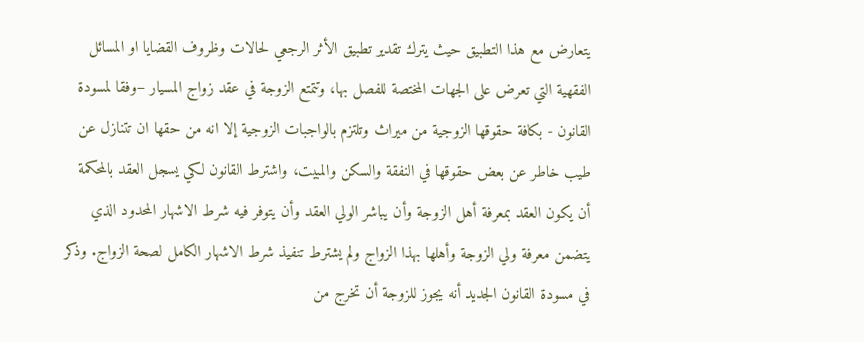يتعارض مع هذا التطبيق حيث يترك تقدير تطبيق الأثر الرجعي لحالات وظروف القضايا او المسائل الفقهية التي تعرض على الجهات المختصة للفصل بها، وتتمتع الزوجة في عقد زواج المسيار –وفقا لمسودة القانون - بكافة حقوقها الزوجية من ميراث وتلتزم بالواجبات الزوجية إلا انه من حقها ان تتنازل عن طيب خاطر عن بعض حقوقها في النفقة والسكن والمبيت، واشترط القانون لكي يسجل العقد بالمحكمة أن يكون العقد بمعرفة أهل الزوجة وأن يباشر الولي العقد وأن يتوفر فيه شرط الاشهار المحدود الذي يتضمن معرفة ولي الزوجة وأهلها بهذا الزواج ولم يشترط تنفيذ شرط الاشهار الكامل لصحة الزواج. وذكر في مسودة القانون الجديد أنه يجوز للزوجة أن تخرج من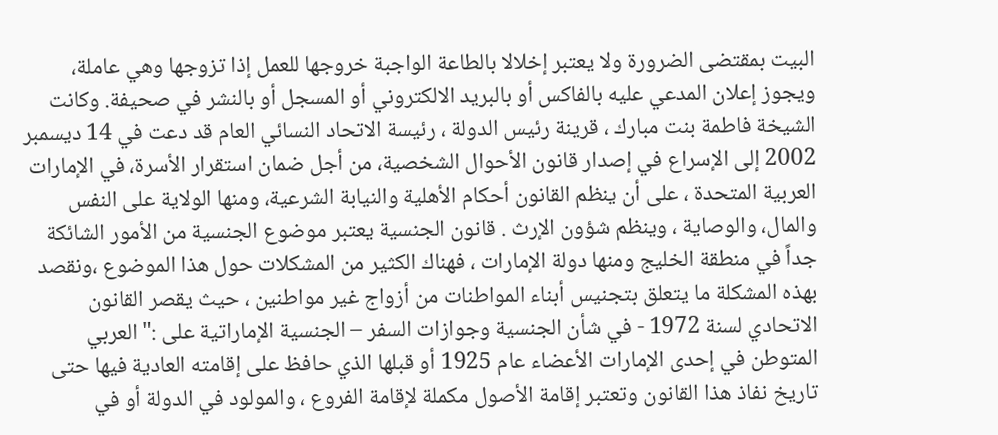البيت بمقتضى الضرورة ولا يعتبر إخلالا بالطاعة الواجبة خروجها للعمل إذا تزوجها وهي عاملة، ويجوز إعلان المدعي عليه بالفاكس أو بالبريد الالكتروني أو المسجل أو بالنشر في صحيفة. وكانت الشيخة فاطمة بنت مبارك ، قرينة رئيس الدولة ، رئيسة الاتحاد النسائي العام قد دعت في 14 ديسمبر 2002 إلى الإسراع في إصدار قانون الأحوال الشخصية، من أجل ضمان استقرار الأسرة، في الإمارات العربية المتحدة ، على أن ينظم القانون أحكام الأهلية والنيابة الشرعية، ومنها الولاية على النفس والمال، والوصاية ، وينظم شؤون الإرث . قانون الجنسية يعتبر موضوع الجنسية من الأمور الشائكة جداً في منطقة الخليج ومنها دولة الإمارات ، فهناك الكثير من المشكلات حول هذا الموضوع ،ونقصد بهذه المشكلة ما يتعلق بتجنيس أبناء المواطنات من أزواج غير مواطنين ، حيث يقصر القانون الاتحادي لسنة 1972 - في شأن الجنسية وجوازات السفر – الجنسية الإماراتية على :" العربي المتوطن في إحدى الإمارات الأعضاء عام 1925 أو قبلها الذي حافظ على إقامته العادية فيها حتى تاريخ نفاذ هذا القانون وتعتبر إقامة الأصول مكملة لإقامة الفروع ، والمولود في الدولة أو في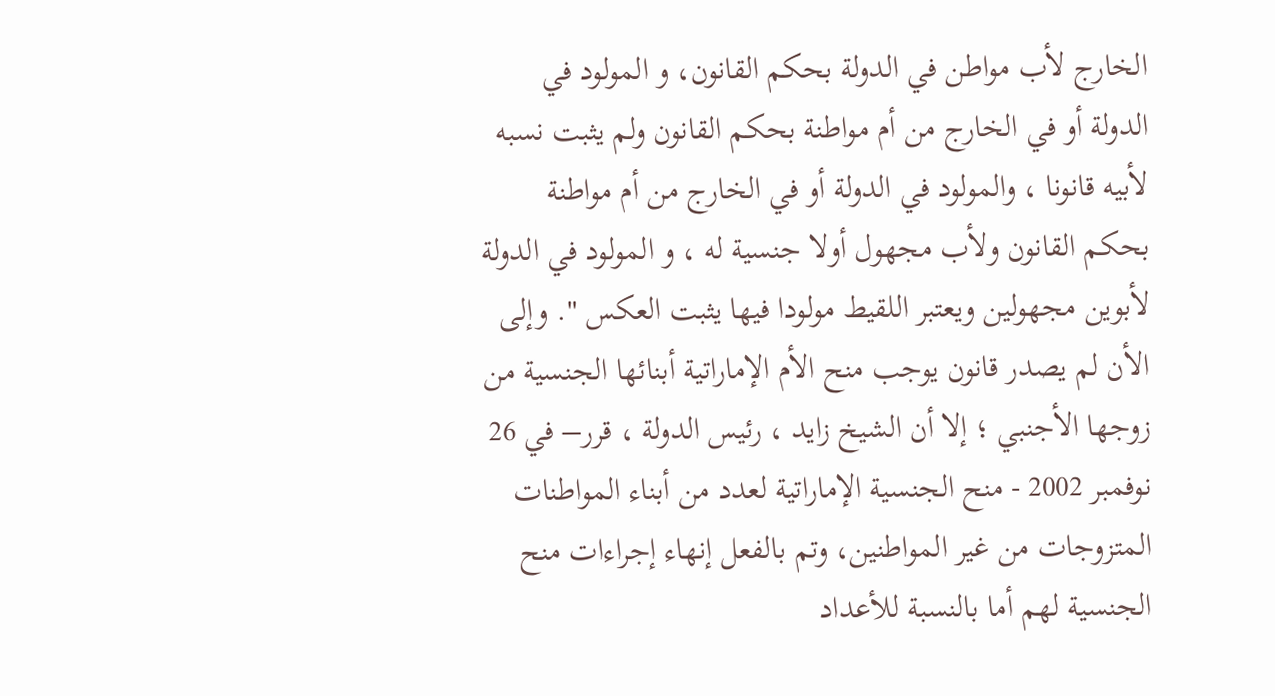الخارج لأب مواطن في الدولة بحكم القانون، و المولود في الدولة أو في الخارج من أم مواطنة بحكم القانون ولم يثبت نسبه لأبيه قانونا ، والمولود في الدولة أو في الخارج من أم مواطنة بحكم القانون ولأب مجهول أولا جنسية له ، و المولود في الدولة لأبوين مجهولين ويعتبر اللقيط مولودا فيها يثبت العكس ". وإلى الأن لم يصدر قانون يوجب منح الأم الإماراتية أبنائها الجنسية من زوجها الأجنبي ؛ إلا أن الشيخ زايد ، رئيس الدولة ، قرر– في 26 نوفمبر 2002 - منح الجنسية الإماراتية لعدد من أبناء المواطنات المتزوجات من غير المواطنين، وتم بالفعل إنهاء إجراءات منح الجنسية لهم أما بالنسبة للأعداد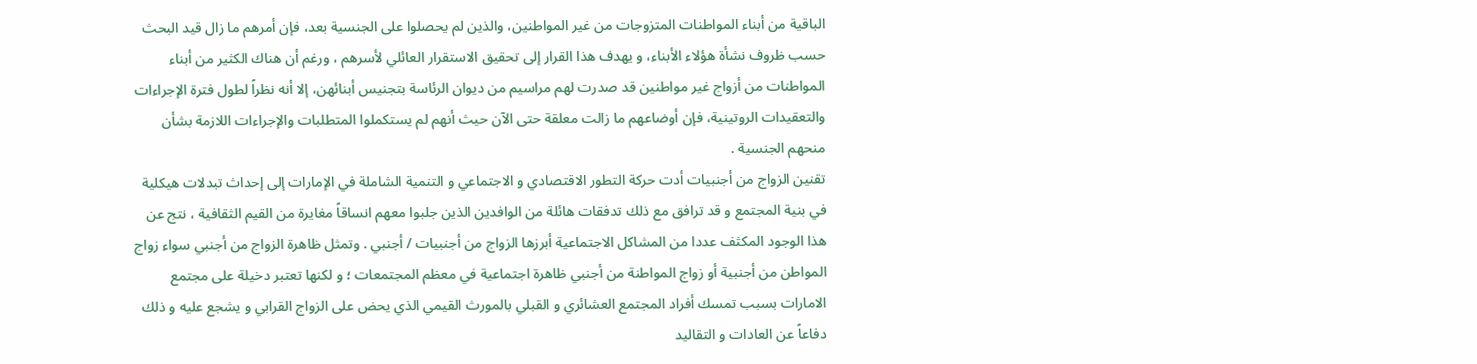الباقية من أبناء المواطنات المتزوجات من غير المواطنين، والذين لم يحصلوا على الجنسية بعد، فإن أمرهم ما زال قيد البحث حسب ظروف نشأة هؤلاء الأبناء، و يهدف هذا القرار إلى تحقيق الاستقرار العائلي لأسرهم ، ورغم أن هناك الكثير من أبناء المواطنات من أزواج غير مواطنين قد صدرت لهم مراسيم من ديوان الرئاسة بتجنيس أبنائهن، إلا أنه نظراً لطول فترة الإجراءات والتعقيدات الروتينية، فإن أوضاعهم ما زالت معلقة حتى الآن حيث أنهم لم يستكملوا المتطلبات والإجراءات اللازمة بشأن منحهم الجنسية .
تقنين الزواج من أجنبيات أدت حركة التطور الاقتصادي و الاجتماعي و التنمية الشاملة في الإمارات إلى إحداث تبدلات هيكلية في بنية المجتمع و قد ترافق مع ذلك تدفقات هائلة من الوافدين الذين جلبوا معهم انساقاً مغايرة من القيم الثقافية ، نتج عن هذا الوجود المكثف عددا من المشاكل الاجتماعية أبرزها الزواج من أجنبيات / أجنبي . وتمثل ظاهرة الزواج من أجنبي سواء زواج المواطن من أجنبية أو زواج المواطنة من أجنبي ظاهرة اجتماعية في معظم المجتمعات ؛ و لكنها تعتبر دخيلة على مجتمع الامارات بسبب تمسك أفراد المجتمع العشائري و القبلي بالمورث القيمي الذي يحض على الزواج القرابي و يشجع عليه و ذلك دفاعاً عن العادات و التقاليد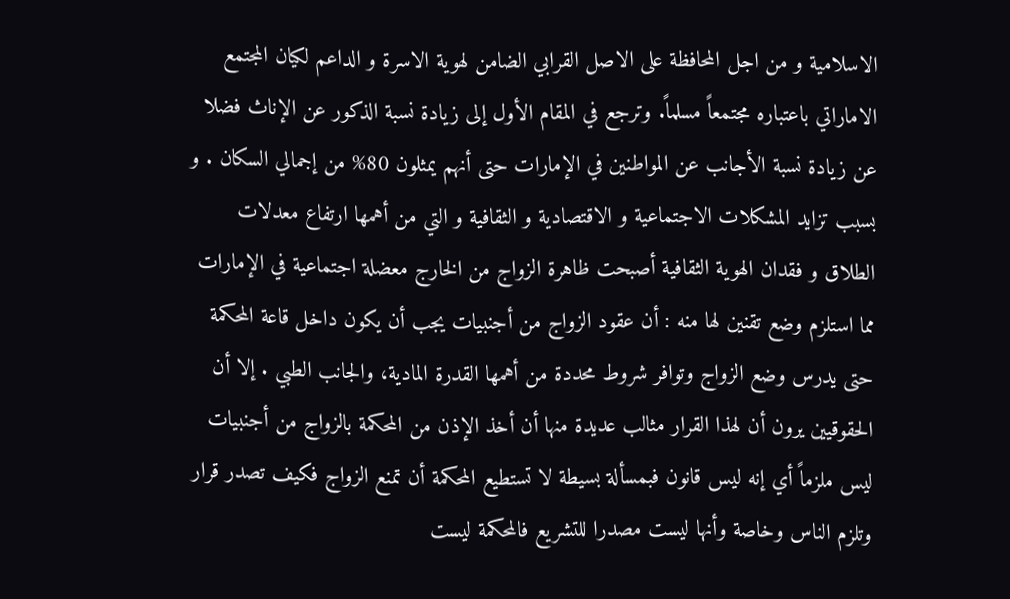الاسلامية و من اجل المحافظة على الاصل القرابي الضامن لهوية الاسرة و الداعم لكيان المجتمع الاماراتي باعتباره مجتمعاً مسلماً. وترجع في المقام الأول إلى زيادة نسبة الذكور عن الإناث فضلا عن زيادة نسبة الأجانب عن المواطنين في الإمارات حتى أنهم يمثلون 80% من إجمالي السكان . و بسبب تزايد المشكلات الاجتماعية و الاقتصادية و الثقافية و التي من أهمها ارتفاع معدلات الطلاق و فقدان الهوية الثقافية أصبحت ظاهرة الزواج من الخارج معضلة اجتماعية في الإمارات مما استلزم وضع تقنين لها منه : أن عقود الزواج من أجنبيات يجب أن يكون داخل قاعة المحكمة حتى يدرس وضع الزواج وتوافر شروط محددة من أهمها القدرة المادية، والجانب الطبي . إلا أن الحقوقيين يرون أن لهذا القرار مثالب عديدة منها أن أخذ الإذن من المحكمة بالزواج من أجنبيات ليس ملزماً أي إنه ليس قانون فبمسألة بسيطة لا تستطيع المحكمة أن تمنع الزواج فكيف تصدر قرار وتلزم الناس وخاصة وأنها ليست مصدرا للتشريع فالمحكمة ليست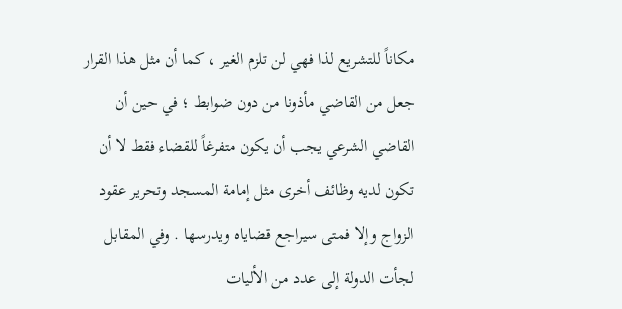مكاناً للتشريع لذا فهي لن تلزم الغير ، كما أن مثل هذا القرار جعل من القاضي مأذونا من دون ضوابط ؛ في حين أن القاضي الشرعي يجب أن يكون متفرغاً للقضاء فقط لا أن تكون لديه وظائف أخرى مثل إمامة المسجد وتحرير عقود الزواج وإلا فمتى سيراجع قضاياه ويدرسها . وفي المقابل لجأت الدولة إلى عدد من الأليات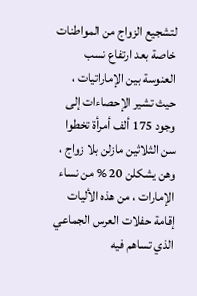لتشجيع الزواج من المواطنات خاصة بعد ارتفاع نسب العنوسة بين الإماراتيات ، حيث تشير الإحصاءات إلى وجود 175 ألف أمرأة تخطوا سن الثلاثين مازلن بلا زواج ، وهن يشكلن 20 % من نساء الإمارات ، من هذه الأليات إقامة حفلات العرس الجماعي الذي تساهم فيه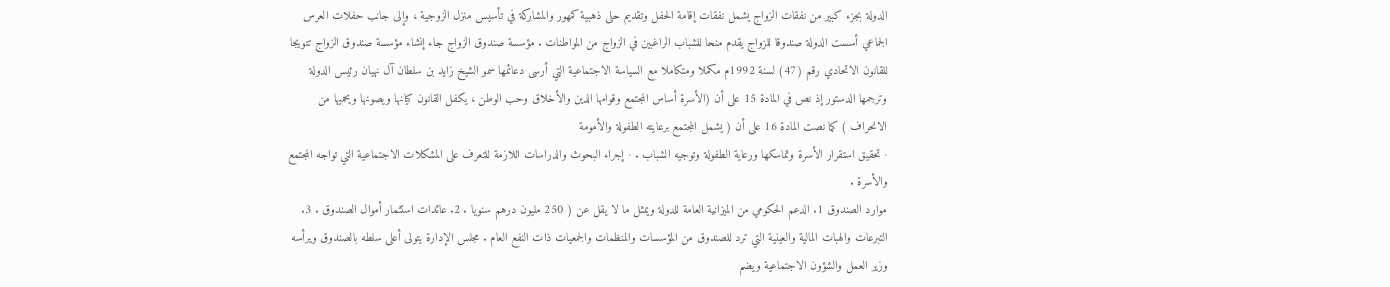الدولة بجزء كبير من نفقات الزواج يشمل نفقات إقامة الحفل وتقديم حلى ذهبية كمهور والمشاركة في تأسيس منزل الزوجية ، وإلى جانب حفلات العرس الجماعي أسست الدولة صندوقا للزواج يقدم منحا للشباب الراغبين في الزواج من المواطنات . مؤسسة صندوق الزواج جاء إنشاء مؤسسة صندوق الزواج تتويجا للقانون الاتحادي رقم (47) لسنة 1992م مكملا ومتكاملا مع السياسة الاجتماعية التي أرسى دعائمها سمو الشيخ زايد بن سلطان آل نهيان رئيس الدولة وترجمها الدستور إذ نص في المادة 15 على أن (الأسرة أساس المجتمع وقوامها الدين والأخلاق وحب الوطن ، يكفل القانون كيانها ويصونها ويحميها من الانحراف ) كما نصت المادة 16 على أن ( يشمل المجتمع برعايته الطفولة والأمومة
· تحقيق استقرار الأسرة وتماسكها ورعاية الطفولة وتوجيه الشباب . · إجراء البحوث والدراسات اللازمة للتعرف على المشكلات الاجتماعية التي تواجه المجتمع والأسرة .
موارد الصندوق 1. الدعم الحكومي من الميزانية العامة للدولة ويمثل ما لا يقل عن ( 250 مليون درهم سنويا . 2. عائدات استثمار أموال الصندوق . 3. التبرعات والهبات المالية والعينية التي ترد للصندوق من المؤسسات والمنظمات والجمعيات ذات النفع العام . مجلس الإدارة يتولى أعلى سلطه بالصندوق ويرأسه وزير العمل والشؤون الاجتماعية ويضم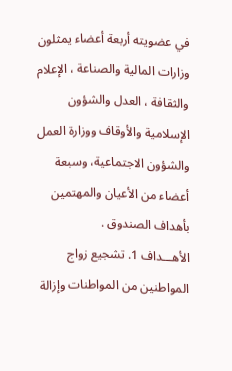في عضويته أربعة أعضاء يمثلون وزارات المالية والصناعة ، الإعلام والثقافة ، العدل والشؤون الإسلامية والأوقاف ووزارة العمل والشؤون الاجتماعية، وسبعة أعضاء من الأعيان والمهتمين بأهداف الصندوق .
الأهـــداف 1. تشجيع زواج المواطنين من المواطنات وإزالة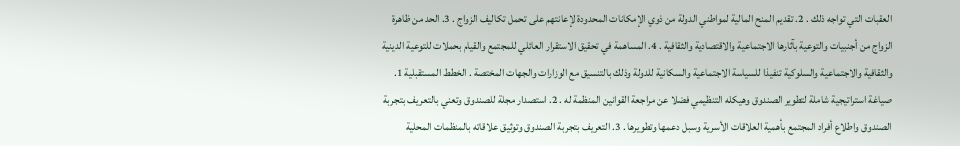العقبات التي تواجه ذلك . 2. تقديم المنح المالية لمواطني الدولة من ذوي الإمكانات المحدودة لإعانتهم على تحمل تكاليف الزواج . 3. الحد من ظاهرة الزواج من أجنبيات والتوعية بآثارها الاجتماعية والاقتصادية والثقافية . 4. المساهمة في تحقيق الاستقرار العائلي للمجتمع والقيام بحملات للتوعية الدينية والثقافية والاجتماعية والسلوكية تنفيذا للسياسة الاجتماعية والسكانية للدولة وذلك بالتنسيق مع الوزارات والجهات المختصة . الخطط المستقبلية 1. صياغة استراتيجية شاملة لتطوير الصندوق وهيكله التنظيمي فضلا عن مراجعة القوانين المنظمة له . 2. استصدار مجلة للصندوق وتعني بالتعريف بتجربة الصندوق واطلاع أفراد المجتمع بأهمية العلاقات الأسرية وسبل دعمها وتطويرها . 3. التعريف بتجربة الصندوق وتوثيق علاقاته بالمنظمات المحلية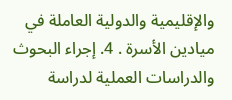والإقليمية والدولية العاملة في ميادين الأسرة . 4. إجراء البحوث والدراسات العملية لدراسة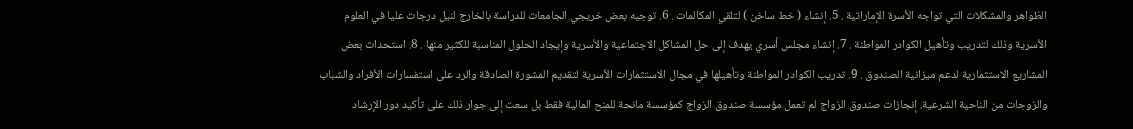الظواهر والمشكلات التي تواجه الأسرة الإماراتية . 5. إنشاء ( خط ساخن ) لتلقي المكالمات . 6. توجيه بعض خريجي الجامعات للدراسة بالخارج لنيل درجات عليا في العلوم الأسرية وذلك لتدريب وتأهيل الكوادر المواطنة . 7. إنشاء مجلس أسري يهدف إلى حل المشاكل الاجتماعية والأسرية وإيجاد الحلول المناسبة للكثير منها . 8. استحداث بعض المشاريع الاستثمارية لدعم ميزانية الصندوق . 9. تدريب الكوادر المواطنة وتأهيلها في مجال الاستثمارات الأسرية لتقديم المشورة الصادقة والرد على استفسارات الأفراد والشباب والزوجات من الناحية الشرعية. إنجازات صندوق الزواج لم تعمل مؤسسة صندوق الزواج كمؤسسة مانحة للمنح المالية فقط بل سعت إلى جوار ذلك على تأكيد دور الإرشاد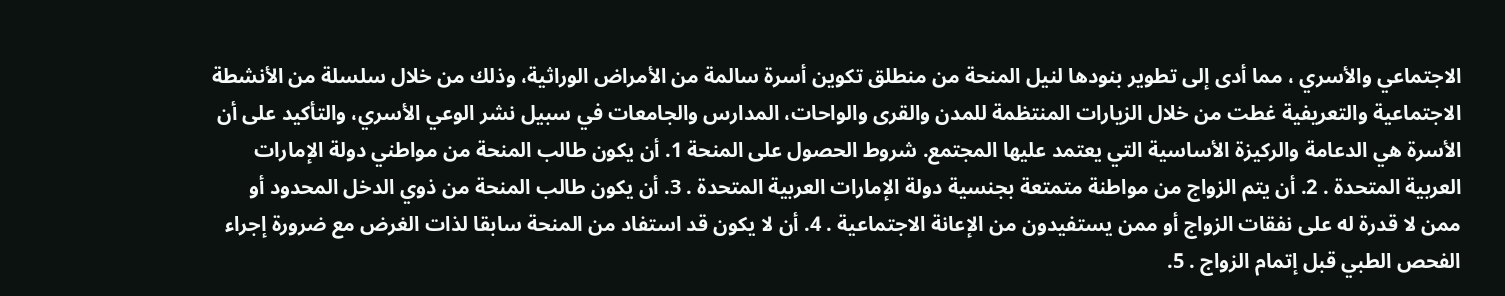الاجتماعي والأسري ، مما أدى إلى تطوير بنودها لنيل المنحة من منطلق تكوين أسرة سالمة من الأمراض الوراثية، وذلك من خلال سلسلة من الأنشطة الاجتماعية والتعريفية غطت من خلال الزيارات المنتظمة للمدن والقرى والواحات، المدارس والجامعات في سبيل نشر الوعي الأسري، والتأكيد على أن الأسرة هي الدعامة والركيزة الأساسية التي يعتمد عليها المجتمع. شروط الحصول على المنحة 1. أن يكون طالب المنحة من مواطني دولة الإمارات العربية المتحدة . 2. أن يتم الزواج من مواطنة متمتعة بجنسية دولة الإمارات العربية المتحدة . 3. أن يكون طالب المنحة من ذوي الدخل المحدود أو ممن لا قدرة له على نفقات الزواج أو ممن يستفيدون من الإعانة الاجتماعية . 4. أن لا يكون قد استفاد من المنحة سابقا لذات الغرض مع ضرورة إجراء الفحص الطبي قبل إتمام الزواج . 5.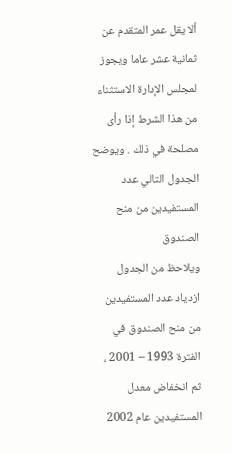ألا يقل عمر المتقدم عن ثمانية عشر عاما ويجوز لمجلس الإدارة الاستثناء من هذا الشرط إذا رأى مصلحة في ذلك . ويوضح الجدول التالي عدد المستفيدين من منح الصندوق
ويلاحظ من الجدول ازدياد عدد المستفيدين من منح الصندوق في الفترة 1993 – 2001 ، ثم انخفاض معدل المستفيدين عام 2002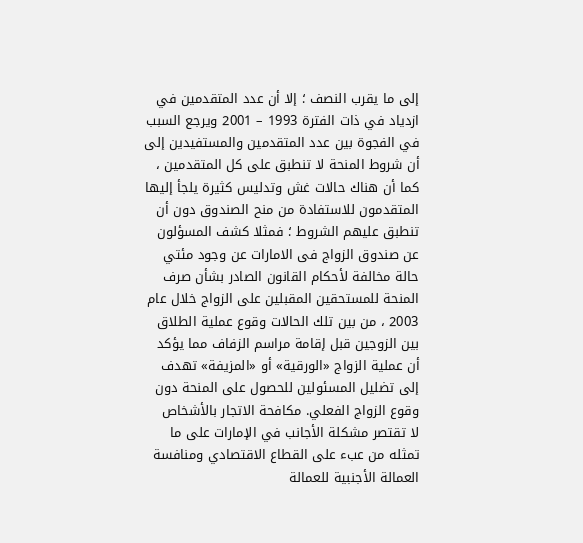إلى ما يقرب النصف ؛ إلا أن عدد المتقدمين في ازدياد في ذات الفترة 1993 – 2001 ويرجع السبب في الفجوة بين عدد المتقدمين والمستفيدين إلى أن شروط المنحة لا تنطبق على كل المتقدمين ، كما أن هناك حالات غش وتدليس كثيرة يلجأ إليها المتقدمون للاستفادة من منح الصندوق دون أن تنطبق عليهم الشروط ؛ فمثلا كشف المسؤلون عن صندوق الزواج فى الامارات عن وجود مئتي حالة مخالفة لأحكام القانون الصادر بشأن صرف المنحة للمستحقين المقبلين على الزواج خلال عام 2003 ، من بين تلك الحالات وقوع عملية الطلاق بين الزوجين قبل إقامة مراسم الزفاف مما يؤكد أن عملية الزواج «الورقية» أو «المزيفة» تهدف إلى تضليل المسئولين للحصول على المنحة دون وقوع الزواج الفعلي. مكافحة الاتجار بالأشخاص
لا تقتصر مشكلة الأجانب في الإمارات على ما تمثله من عبء على القطاع الاقتصادي ومنافسة العمالة الأجنبية للعمالة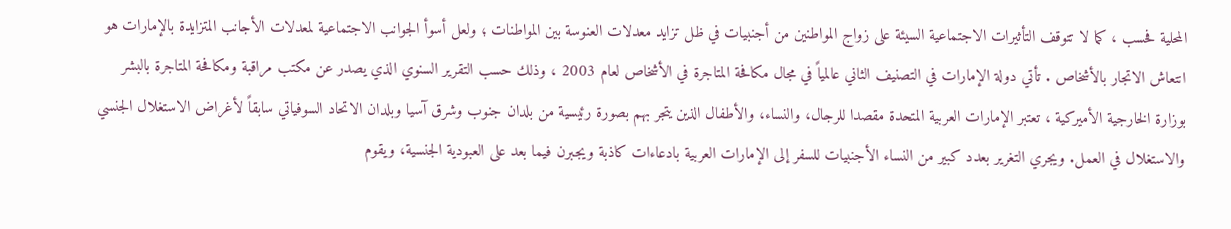المحلية فحسب ، كما لا تتوقف التأثيرات الاجتماعية السيئة على زواج المواطنين من أجنبيات في ظل تزايد معدلات العنوسة بين المواطنات ؛ ولعل أسوأ الجوانب الاجتماعية لمعدلات الأجانب المتزايدة بالإمارات هو انتعاش الاتجار بالأشخاص . تأتي دولة الإمارات في التصنيف الثاني عالمياً في مجال مكافحة المتاجرة في الأشخاص لعام 2003 ، وذلك حسب التقرير السنوي الذي يصدر عن مكتب مراقبة ومكافحة المتاجرة بالبشر بوزارة الخارجية الأميركية ، تعتبر الإمارات العربية المتحدة مقصدا للرجال، والنساء، والأطفال الذين يتجر بهم بصورة رئيسية من بلدان جنوب وشرق آسيا وبلدان الاتحاد السوفياتي سابقاً لأغراض الاستغلال الجنسي والاستغلال في العمل. ويجري التغرير بعدد كبير من النساء الأجنبيات للسفر إلى الإمارات العربية بادعاءات كاذبة ويجبرن فيما بعد على العبودية الجنسية، ويقوم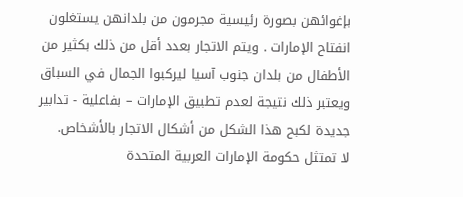بإغوائهن بصورة رئيسية مجرمون من بلدانهن يستغلون انفتاح الإمارات . ويتم الاتجار بعدد أقل من ذلك بكثير من الأطفال من بلدان جنوب آسيا ليركبوا الجمال في السباق ويعتبر ذلك نتيجة لعدم تطبيق الإمارات – بفاعلية - تدابير جديدة لكبح هذا الشكل من أشكال الاتجار بالأشخاص.
لا تمتثل حكومة الإمارات العربية المتحدة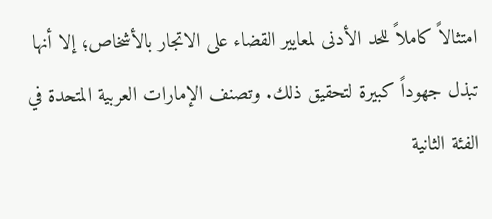امتثالاً كاملاً للحد الأدنى لمعايير القضاء على الاتجار بالأشخاص؛ إلا أنها تبذل جهوداً كبيرة لتحقيق ذلك. وتصنف الإمارات العربية المتحدة في الفئة الثانية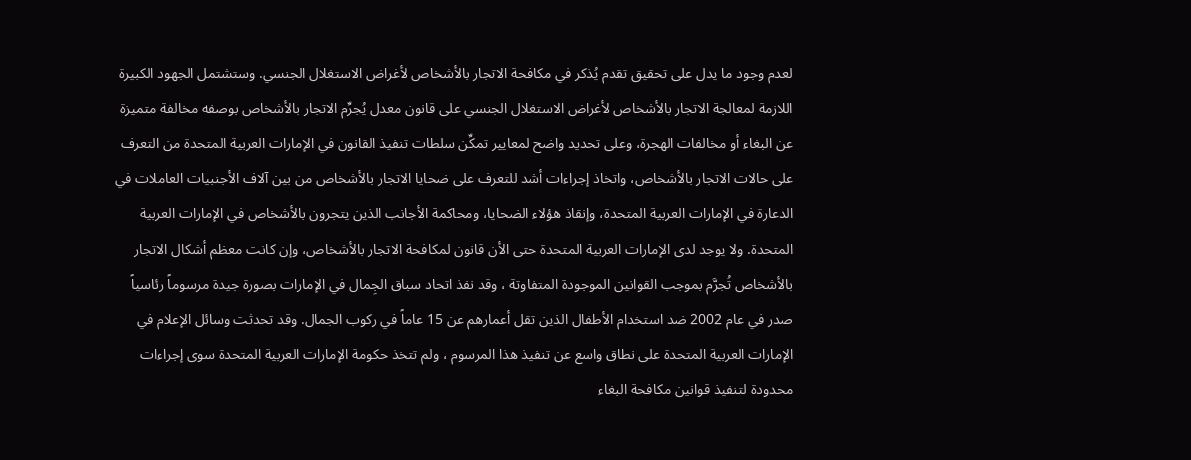لعدم وجود ما يدل على تحقيق تقدم يُذكر في مكافحة الاتجار بالأشخاص لأغراض الاستغلال الجنسي. وستشتمل الجهود الكبيرة اللازمة لمعالجة الاتجار بالأشخاص لأغراض الاستغلال الجنسي على قانون معدل يُجرِّم الاتجار بالأشخاص بوصفه مخالفة متميزة عن البغاء أو مخالفات الهجرة، وعلى تحديد واضح لمعايير تمكِّن سلطات تنفيذ القانون في الإمارات العربية المتحدة من التعرف على حالات الاتجار بالأشخاص، واتخاذ إجراءات أشد للتعرف على ضحايا الاتجار بالأشخاص من بين آلاف الأجنبيات العاملات في الدعارة في الإمارات العربية المتحدة، وإنقاذ هؤلاء الضحايا، ومحاكمة الأجانب الذين يتجرون بالأشخاص في الإمارات العربية المتحدة. ولا يوجد لدى الإمارات العربية المتحدة حتى الأن قانون لمكافحة الاتجار بالأشخاص، وإن كانت معظم أشكال الاتجار بالأشخاص تُجرَّم بموجب القوانين الموجودة المتفاوتة ، وقد نفذ اتحاد سباق الجِمال في الإمارات بصورة جيدة مرسوماً رئاسياً صدر في عام 2002 ضد استخدام الأطفال الذين تقل أعمارهم عن 15 عاماً في ركوب الجمال. وقد تحدثت وسائل الإعلام في الإمارات العربية المتحدة على نطاق واسع عن تنفيذ هذا المرسوم ، ولم تتخذ حكومة الإمارات العربية المتحدة سوى إجراءات محدودة لتنفيذ قوانين مكافحة البغاء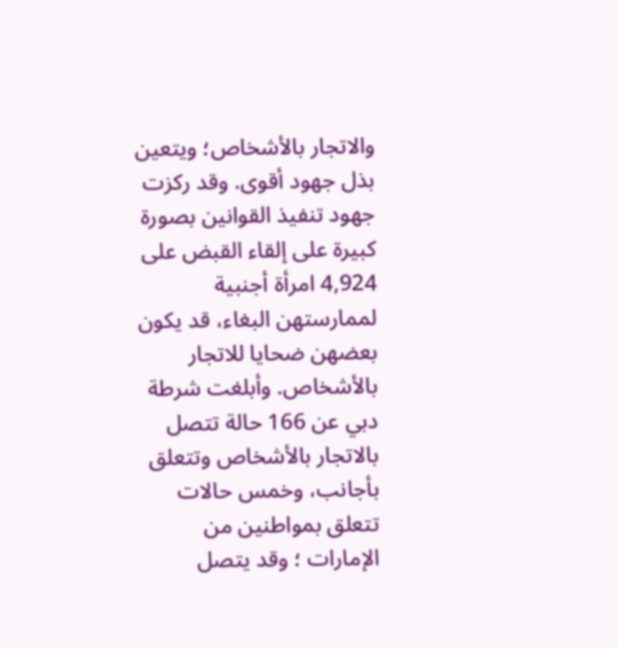والاتجار بالأشخاص؛ ويتعين بذل جهود أقوى. وقد ركزت جهود تنفيذ القوانين بصورة كبيرة على إلقاء القبض على 4,924 امرأة أجنبية لممارستهن البغاء، قد يكون بعضهن ضحايا للاتجار بالأشخاص. وأبلغت شرطة دبي عن 166 حالة تتصل بالاتجار بالأشخاص وتتعلق بأجانب، وخمس حالات تتعلق بمواطنين من الإمارات ؛ وقد يتصل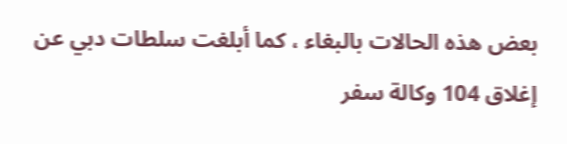بعض هذه الحالات بالبغاء ، كما أبلغت سلطات دبي عن إغلاق 104 وكالة سفر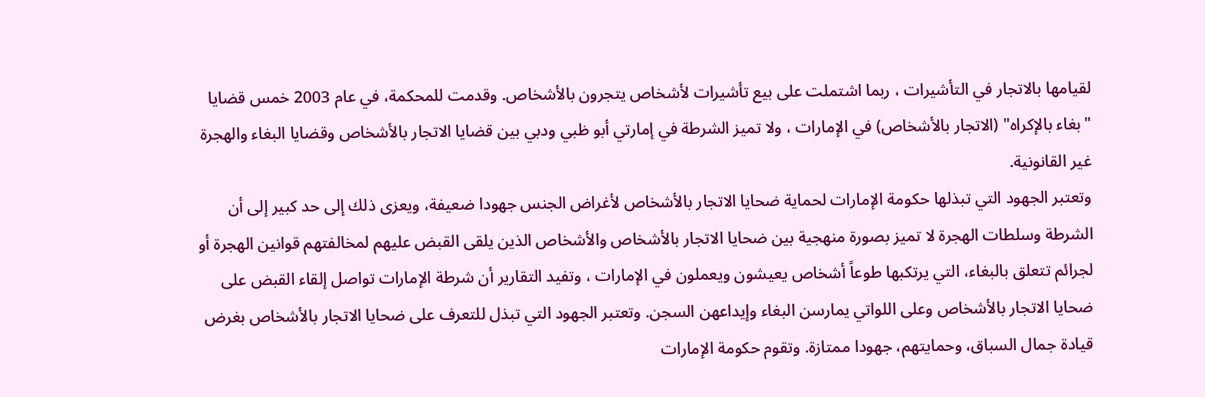لقيامها بالاتجار في التأشيرات ، ربما اشتملت على بيع تأشيرات لأشخاص يتجرون بالأشخاص. وقدمت للمحكمة، في عام 2003 خمس قضايا "بغاء بالإكراه" (الاتجار بالأشخاص) في الإمارات ، ولا تميز الشرطة في إمارتي أبو ظبي ودبي بين قضايا الاتجار بالأشخاص وقضايا البغاء والهجرة غير القانونية.
وتعتبر الجهود التي تبذلها حكومة الإمارات لحماية ضحايا الاتجار بالأشخاص لأغراض الجنس جهودا ضعيفة، ويعزى ذلك إلى حد كبير إلى أن الشرطة وسلطات الهجرة لا تميز بصورة منهجية بين ضحايا الاتجار بالأشخاص والأشخاص الذين يلقى القبض عليهم لمخالفتهم قوانين الهجرة أو لجرائم تتعلق بالبغاء، التي يرتكبها طوعاً أشخاص يعيشون ويعملون في الإمارات ، وتفيد التقارير أن شرطة الإمارات تواصل إلقاء القبض على ضحايا الاتجار بالأشخاص وعلى اللواتي يمارسن البغاء وإيداعهن السجن. وتعتبر الجهود التي تبذل للتعرف على ضحايا الاتجار بالأشخاص بغرض قيادة جمال السباق، وحمايتهم، جهودا ممتازة. وتقوم حكومة الإمارات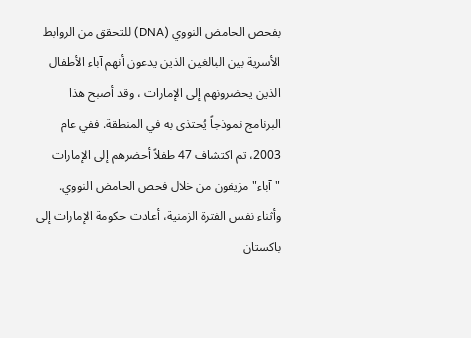بفحص الحامض النووي (DNA) للتحقق من الروابط الأسرية بين البالغين الذين يدعون أنهم آباء الأطفال الذين يحضرونهم إلى الإمارات ، وقد أصبح هذا البرنامج نموذجاً يُحتذى به في المنطقة. ففي عام 2003، تم اكتشاف 47 طفلاً أحضرهم إلى الإمارات "آباء" مزيفون من خلال فحص الحامض النووي. وأثناء نفس الفترة الزمنية، أعادت حكومة الإمارات إلى باكستان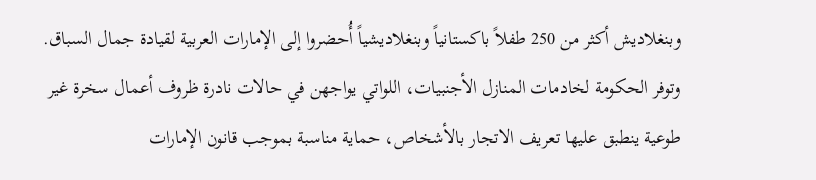وبنغلاديش أكثر من 250 طفلاً باكستانياً وبنغلاديشياً أُحضروا إلى الإمارات العربية لقيادة جمال السباق. وتوفر الحكومة لخادمات المنازل الأجنبيات، اللواتي يواجهن في حالات نادرة ظروف أعمال سخرة غير طوعية ينطبق عليها تعريف الاتجار بالأشخاص، حماية مناسبة بموجب قانون الإمارات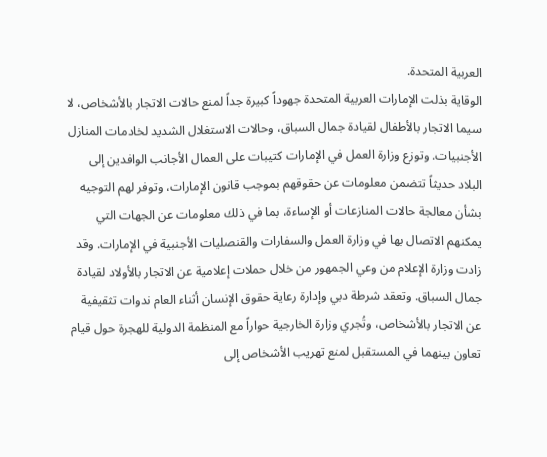العربية المتحدة.
الوقاية بذلت الإمارات العربية المتحدة جهوداً كبيرة جداً لمنع حالات الاتجار بالأشخاص، لا سيما الاتجار بالأطفال لقيادة جمال السباق، وحالات الاستغلال الشديد لخادمات المنازل الأجنبيات. وتوزع وزارة العمل في الإمارات كتيبات على العمال الأجانب الوافدين إلى البلاد حديثاً تتضمن معلومات عن حقوقهم بموجب قانون الإمارات، وتوفر لهم التوجيه بشأن معالجة حالات المنازعات أو الإساءة، بما في ذلك معلومات عن الجهات التي يمكنهم الاتصال بها في وزارة العمل والسفارات والقنصليات الأجنبية في الإمارات. وقد زادت وزارة الإعلام من وعي الجمهور من خلال حملات إعلامية عن الاتجار بالأولاد لقيادة جمال السباق. وتعقد شرطة دبي وإدارة رعاية حقوق الإنسان أثناء العام ندوات تثقيفية عن الاتجار بالأشخاص، وتُجري وزارة الخارجية حواراً مع المنظمة الدولية للهجرة حول قيام تعاون بينهما في المستقبل لمنع تهريب الأشخاص إلى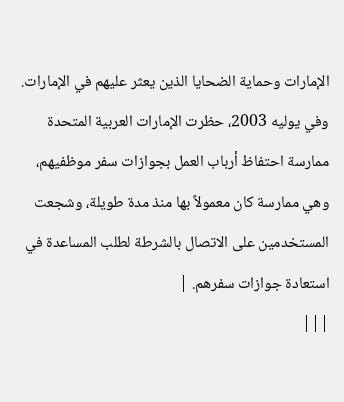الإمارات وحماية الضحايا الذين يعثر عليهم في الإمارات. وفي يوليه 2003، حظرت الإمارات العربية المتحدة ممارسة احتفاظ أرباب العمل بجوازات سفر موظفيهم، وهي ممارسة كان معمولاً بها منذ مدة طويلة، وشجعت المستخدمين على الاتصال بالشرطة لطلب المساعدة في استعادة جوازات سفرهم. |
|||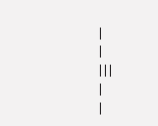|
|
|||
|
|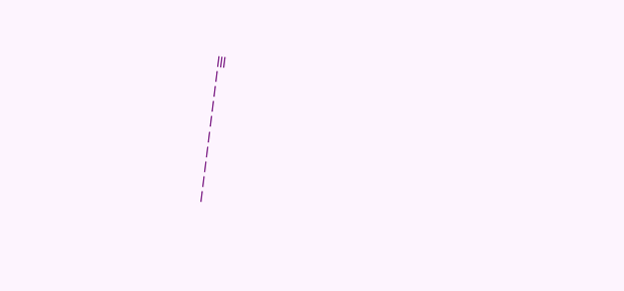|||
|
|
|
|
|
|
|
|
|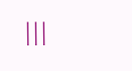|||